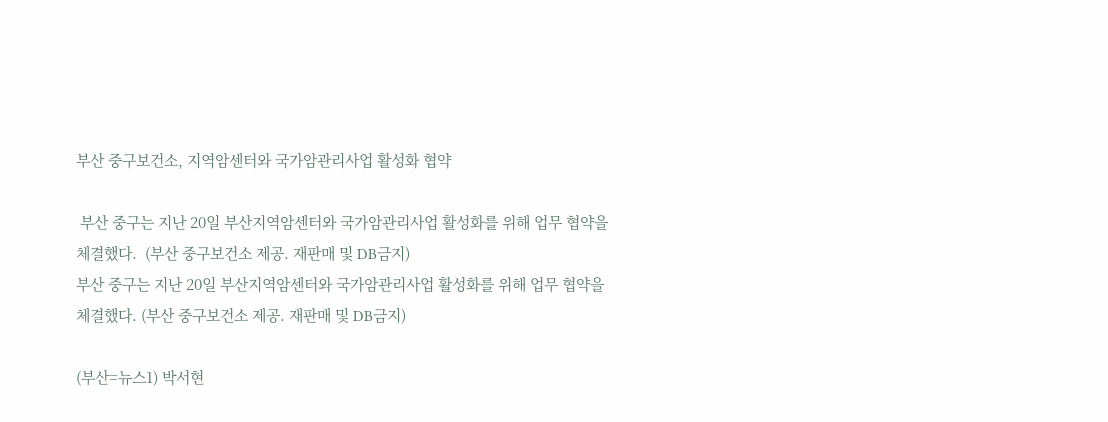부산 중구보건소, 지역암센터와 국가암관리사업 활성화 협약

 부산 중구는 지난 20일 부산지역암센터와 국가암관리사업 활성화를 위해 업무 협약을 체결했다.  (부산 중구보건소 제공. 재판매 및 DB금지)
부산 중구는 지난 20일 부산지역암센터와 국가암관리사업 활성화를 위해 업무 협약을 체결했다. (부산 중구보건소 제공. 재판매 및 DB금지)

(부산=뉴스1) 박서현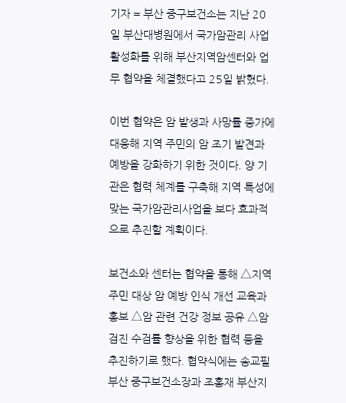기자 = 부산 중구보건소는 지난 20일 부산대병원에서 국가암관리 사업 활성화를 위해 부산지역암센터와 업무 협약을 체결했다고 25일 밝혔다.

이번 협약은 암 발생과 사망률 증가에 대응해 지역 주민의 암 조기 발견과 예방을 강화하기 위한 것이다. 양 기관은 협력 체계를 구축해 지역 특성에 맞는 국가암관리사업을 보다 효과적으로 추진할 계획이다.

보건소와 센터는 협약을 통해 △지역 주민 대상 암 예방 인식 개선 교육과 홍보 △암 관련 건강 정보 공유 △암 검진 수검률 향상을 위한 협력 등을 추진하기로 했다. 협약식에는 송교필 부산 중구보건소장과 조홍재 부산지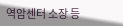역암센터 소장 등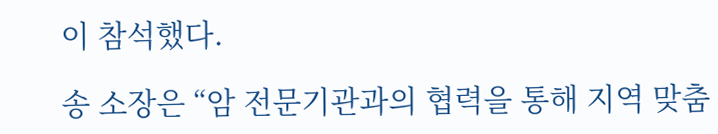이 참석했다.

송 소장은 “암 전문기관과의 협력을 통해 지역 맞춤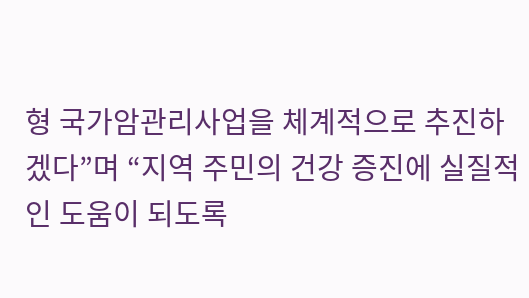형 국가암관리사업을 체계적으로 추진하겠다”며 “지역 주민의 건강 증진에 실질적인 도움이 되도록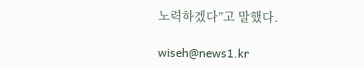노력하겠다”고 말했다.

wiseh@news1.kr